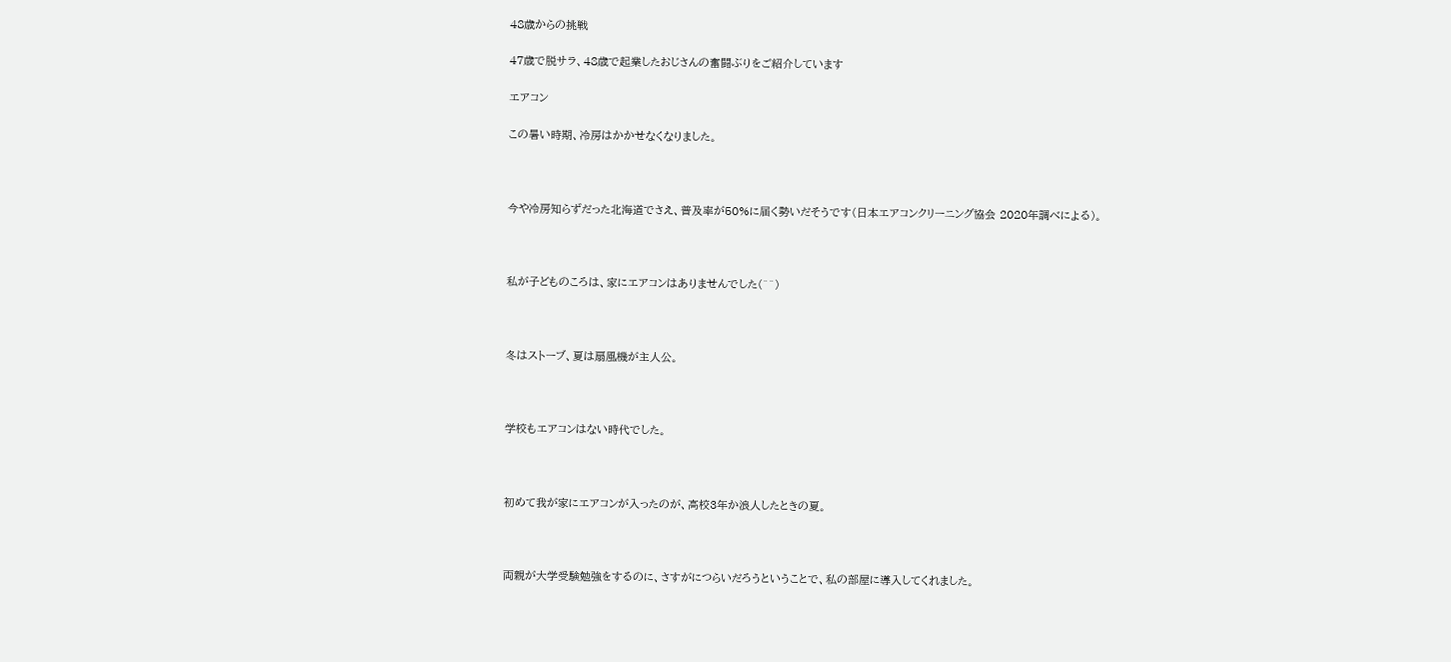48歳からの挑戦

47歳で脱サラ、48歳で起業したおじさんの奮闘ぶりをご紹介しています

エアコン

この暑い時期、冷房はかかせなくなりました。



今や冷房知らずだった北海道でさえ、普及率が50%に届く勢いだそうです(日本エアコンクリーニング協会 2020年調べによる)。



私が子どものころは、家にエアコンはありませんでした(^^)



冬はストーブ、夏は扇風機が主人公。



学校もエアコンはない時代でした。



初めて我が家にエアコンが入ったのが、高校3年か浪人したときの夏。



両親が大学受験勉強をするのに、さすがにつらいだろうということで、私の部屋に導入してくれました。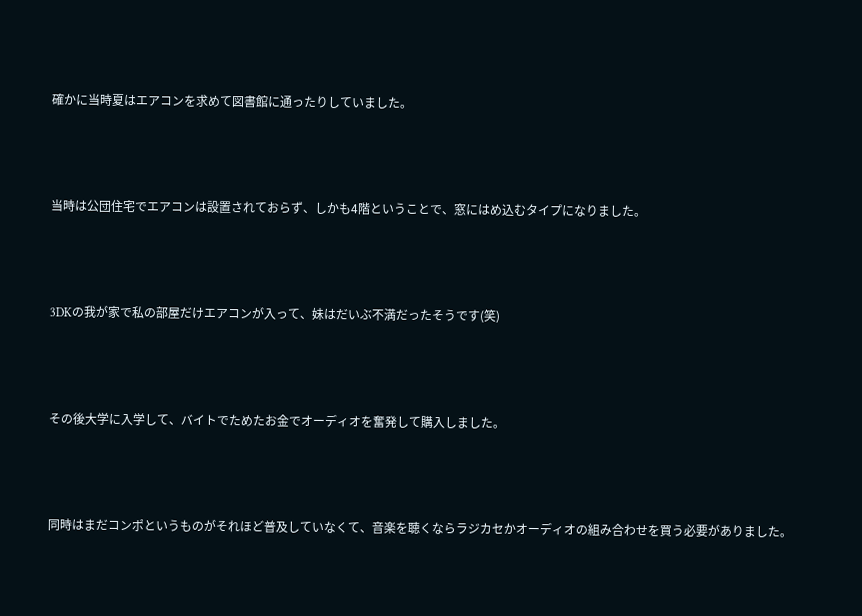確かに当時夏はエアコンを求めて図書館に通ったりしていました。



当時は公団住宅でエアコンは設置されておらず、しかも4階ということで、窓にはめ込むタイプになりました。



3DKの我が家で私の部屋だけエアコンが入って、妹はだいぶ不満だったそうです(笑)



その後大学に入学して、バイトでためたお金でオーディオを奮発して購入しました。



同時はまだコンポというものがそれほど普及していなくて、音楽を聴くならラジカセかオーディオの組み合わせを買う必要がありました。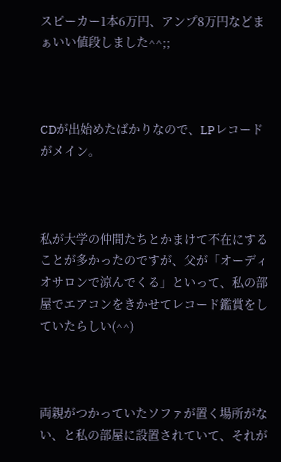スピーカー1本6万円、アンプ8万円などまぁいい値段しました^^;;



CDが出始めたばかりなので、LPレコードがメイン。



私が大学の仲間たちとかまけて不在にすることが多かったのですが、父が「オーディオサロンで涼んでくる」といって、私の部屋でエアコンをきかせてレコード鑑賞をしていたらしい(^^)



両親がつかっていたソファが置く場所がない、と私の部屋に設置されていて、それが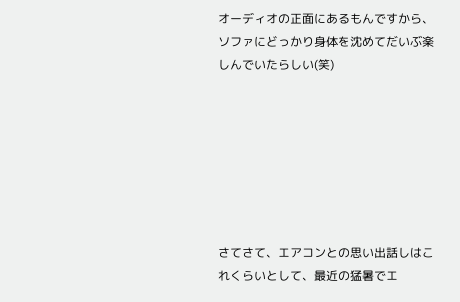オーディオの正面にあるもんですから、ソファにどっかり身体を沈めてだいぶ楽しんでいたらしい(笑)







さてさて、エアコンとの思い出話しはこれくらいとして、最近の猛暑でエ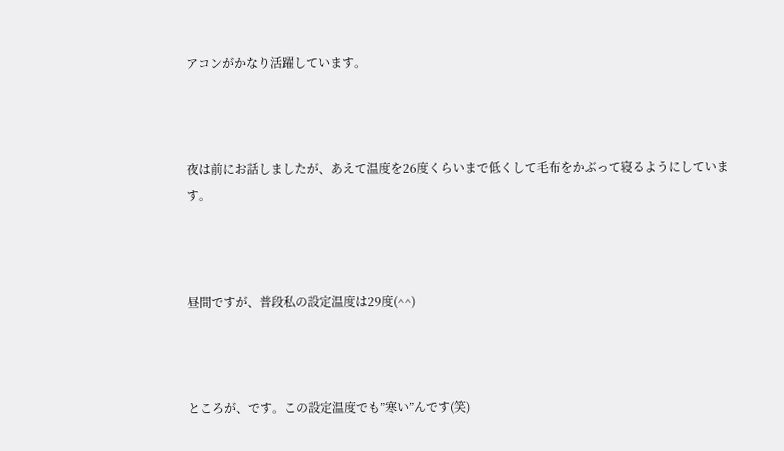アコンがかなり活躍しています。



夜は前にお話しましたが、あえて温度を26度くらいまで低くして毛布をかぶって寝るようにしています。



昼間ですが、普段私の設定温度は29度(^^)



ところが、です。この設定温度でも”寒い”んです(笑)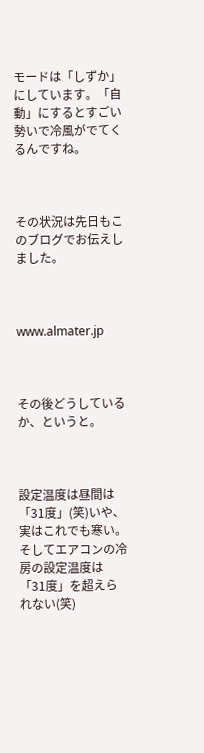モードは「しずか」にしています。「自動」にするとすごい勢いで冷風がでてくるんですね。



その状況は先日もこのブログでお伝えしました。



www.almater.jp



その後どうしているか、というと。



設定温度は昼間は「31度」(笑)いや、実はこれでも寒い。そしてエアコンの冷房の設定温度は「31度」を超えられない(笑)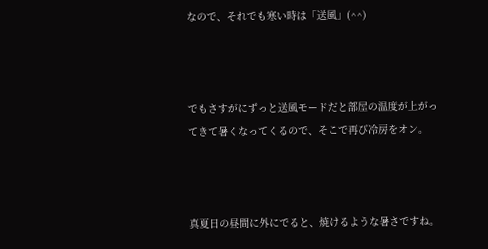なので、それでも寒い時は「送風」(^^)



でもさすがにずっと送風モードだと部屋の温度が上がってきて暑くなってくるので、そこで再び冷房をオン。



真夏日の昼間に外にでると、焼けるような暑さですね。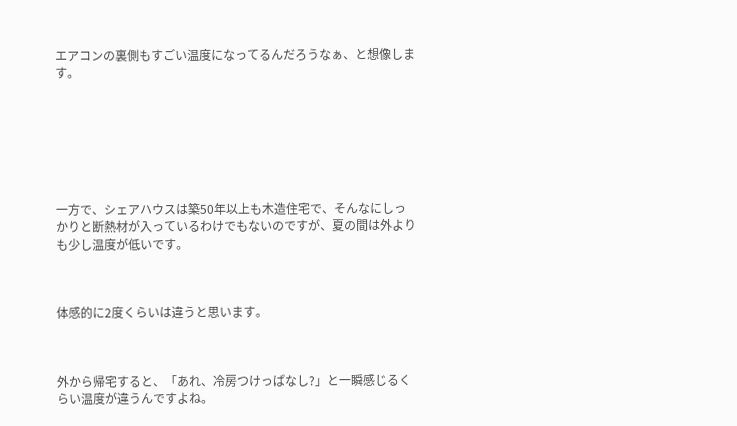エアコンの裏側もすごい温度になってるんだろうなぁ、と想像します。







一方で、シェアハウスは築50年以上も木造住宅で、そんなにしっかりと断熱材が入っているわけでもないのですが、夏の間は外よりも少し温度が低いです。



体感的に2度くらいは違うと思います。



外から帰宅すると、「あれ、冷房つけっぱなし?」と一瞬感じるくらい温度が違うんですよね。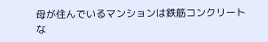母が住んでいるマンションは鉄筋コンクリートな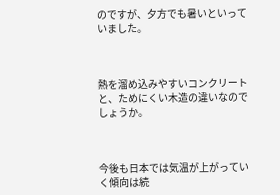のですが、夕方でも暑いといっていました。



熱を溜め込みやすいコンクリートと、ためにくい木造の違いなのでしょうか。



今後も日本では気温が上がっていく傾向は続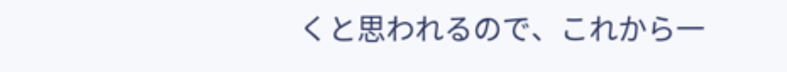くと思われるので、これから一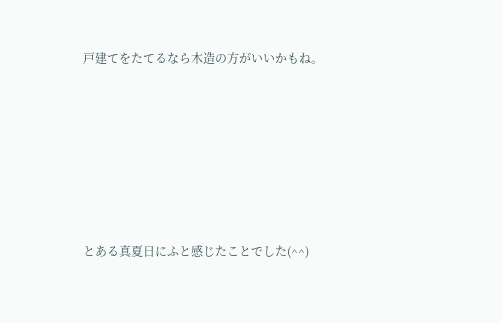戸建てをたてるなら木造の方がいいかもね。







とある真夏日にふと感じたことでした(^^)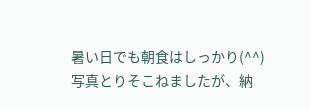暑い日でも朝食はしっかり(^^)写真とりそこねましたが、納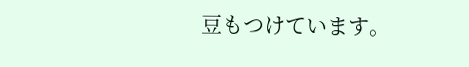豆もつけています。